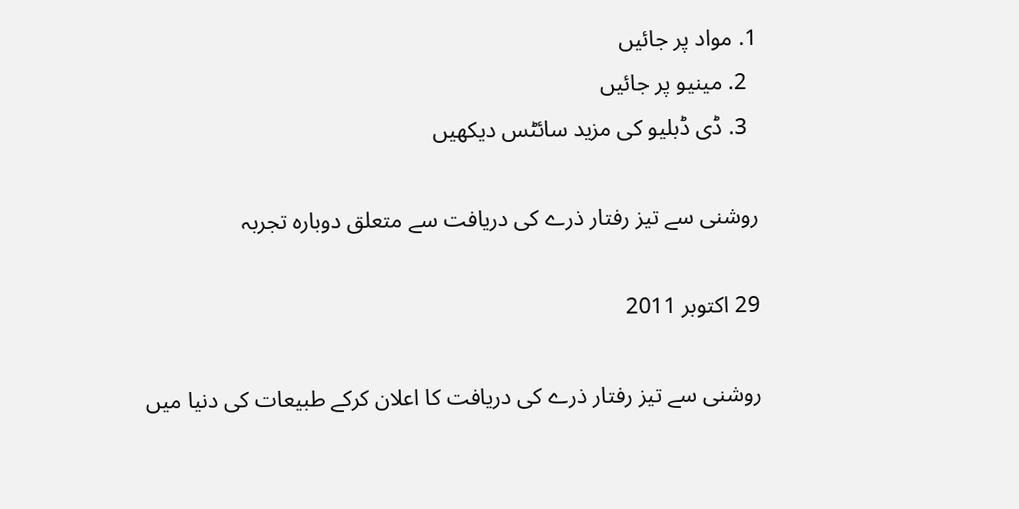1. مواد پر جائیں
  2. مینیو پر جائیں
  3. ڈی ڈبلیو کی مزید سائٹس دیکھیں

روشنی سے تیز رفتار ذرے کی دریافت سے متعلق دوبارہ تجربہ

29 اکتوبر 2011

روشنی سے تیز رفتار ذرے کی دریافت کا اعلان کرکے طبیعات کی دنیا میں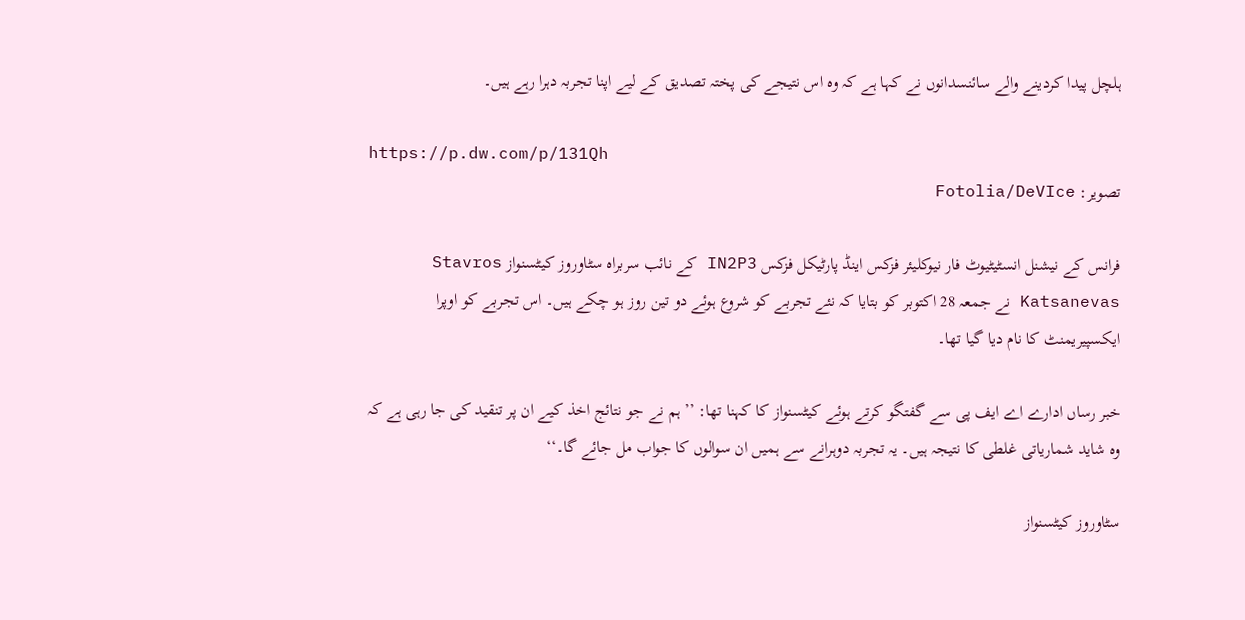ہلچل پیدا کردینے والے سائنسدانوں نے کہا ہے کہ وہ اس نتیجے کی پختہ تصدیق کے لیے اپنا تجربہ دہرا رہے ہیں۔

https://p.dw.com/p/131Qh
تصویر: Fotolia/DeVIce

فرانس کے نیشنل انسٹیٹیوٹ فار نیوکلیئر فزکس اینڈ پارٹیکل فزکس IN2P3 کے نائب سربراہ سٹاوروز کیٹسنواز Stavros Katsanevas نے جمعہ 28 اکتوبر کو بتایا کہ نئے تجربے کو شروع ہوئے دو تین روز ہو چکے ہیں۔ اس تجربے کو اوپرا ایکسپیریمنٹ کا نام دیا گیا تھا۔

خبر رساں ادارے اے ایف پی سے گفتگو کرتے ہوئے کیٹسنواز کا کہنا تھا: ’’ ہم نے جو نتائج اخذ کیے ان پر تنقید کی جا رہی ہے کہ وہ شاید شماریاتی غلطی کا نتیجہ ہیں۔ یہ تجربہ دوہرانے سے ہمیں ان سوالوں کا جواب مل جائے گا۔‘‘

سٹاوروز کیٹسنواز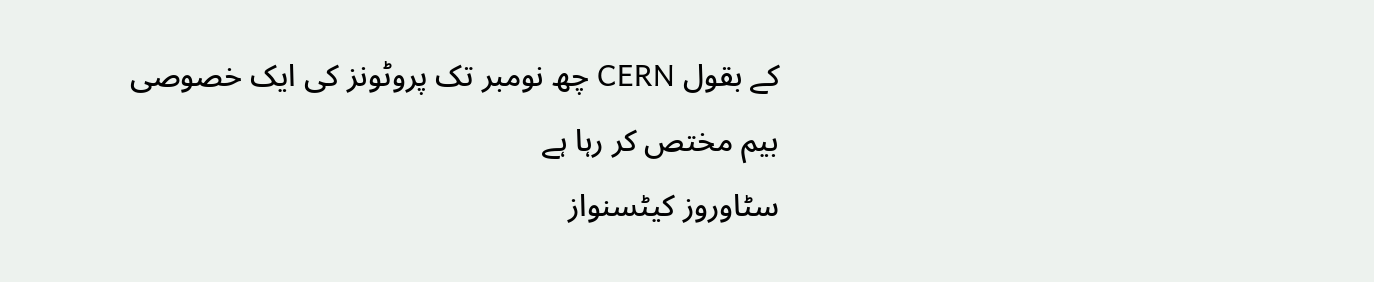کے بقول CERN چھ نومبر تک پروٹونز کی ایک خصوصی بیم مختص کر رہا ہے
سٹاوروز کیٹسنواز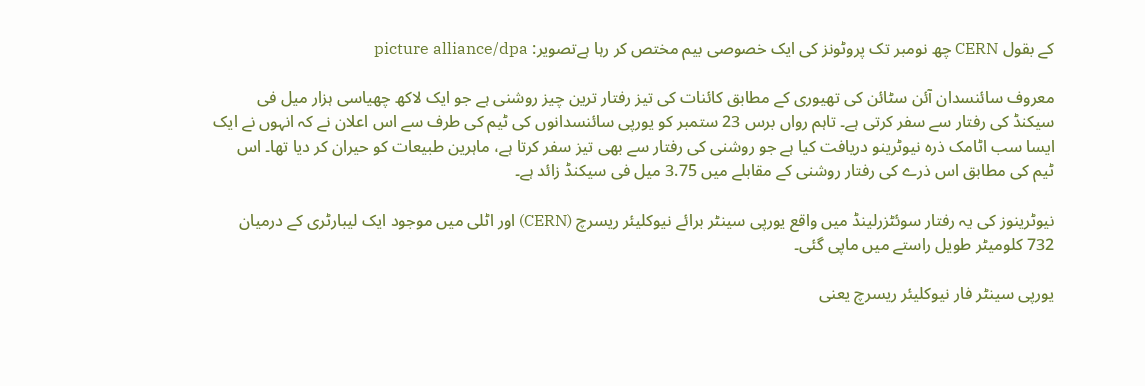کے بقول CERN چھ نومبر تک پروٹونز کی ایک خصوصی بیم مختص کر رہا ہےتصویر: picture alliance/dpa

معروف سائنسدان آئن سٹائن کی تھیوری کے مطابق کائنات کی تیز رفتار ترین چیز روشنی ہے جو ایک لاکھ چھیاسی ہزار میل فی سیکنڈ کی رفتار سے سفر کرتی ہے۔ تاہم رواں برس 23 ستمبر کو یورپی سائنسدانوں کی ٹیم کی طرف سے اس اعلان نے کہ انہوں نے ایک ایسا سب اٹامک ذرہ نیوٹرینو دریافت کیا ہے جو روشنی کی رفتار سے بھی تیز سفر کرتا ہے، ماہرین طبیعات کو حیران کر دیا تھا۔ اس ٹیم کی مطابق اس ذرے کی رفتار روشنی کے مقابلے میں 3.75 میل فی سیکنڈ زائد ہے۔

نیوٹرینوز کی یہ رفتار سوئٹزرلینڈ میں واقع یورپی سینٹر برائے نیوکلیئر ریسرچ (CERN) اور اٹلی میں موجود ایک لیبارٹری کے درمیان 732 کلومیٹر طویل راستے میں ماپی گئی۔

یورپی سینٹر فار نیوکلیئر ریسرچ یعنی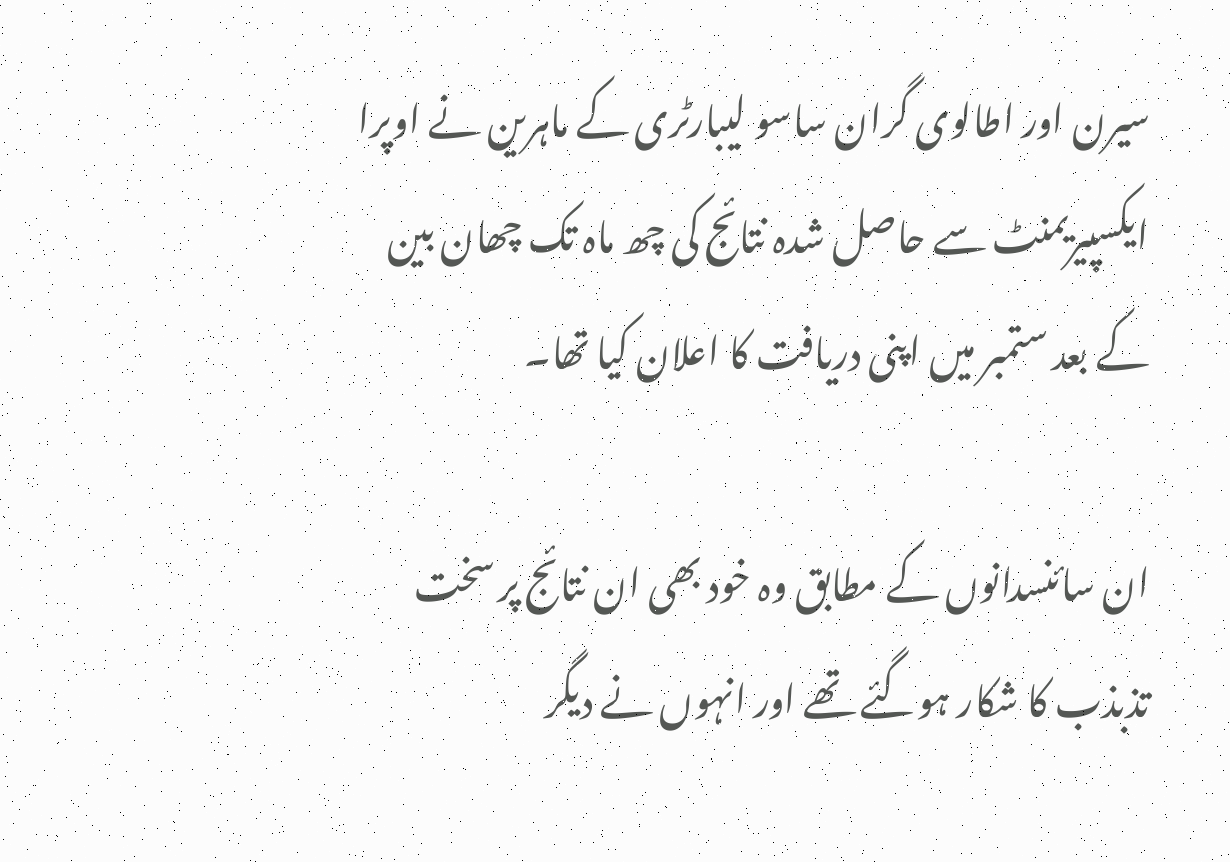سیرن اور اطالوی گران ساسو لیبارٹری کے ماہرین نے اوپرا ایکسپیریمنٹ سے حاصل شدہ نتائج کی چھ ماہ تک چھان بین کے بعد ستمبر میں اپنی دریافت کا اعلان کیا تھا۔

ان سائنسدانوں کے مطابق وہ خود بھی ان نتائج پر سخت تذبذب کا شکار ہوگئے تھے اور انہوں نے دیگر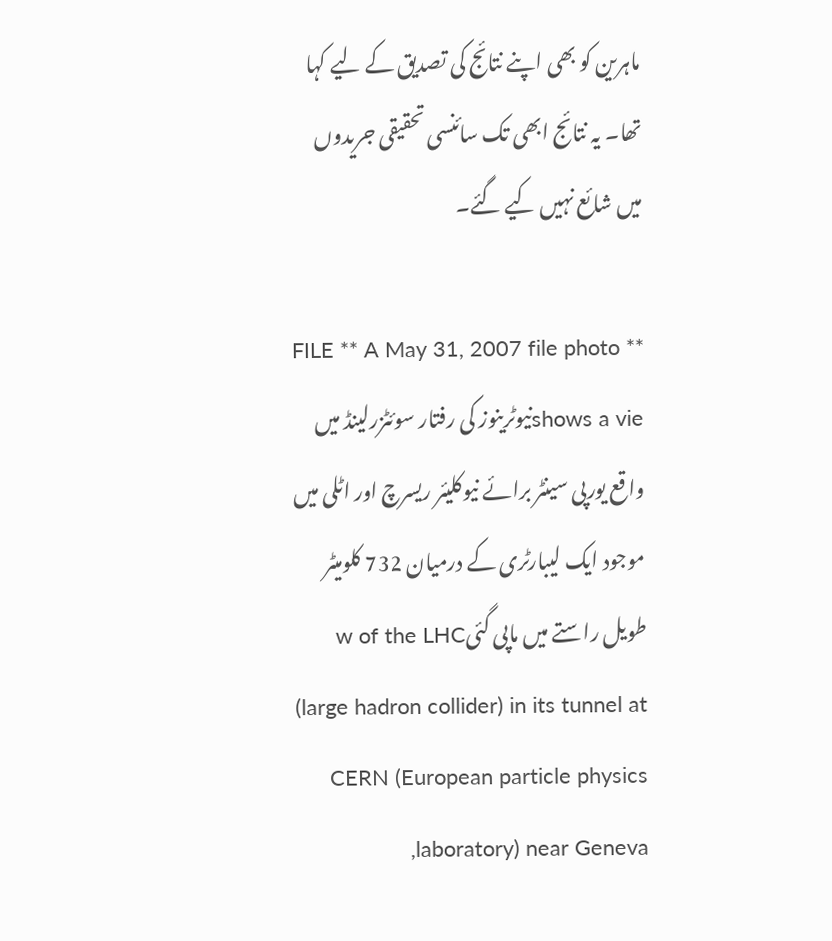ماہرین کو بھی اپنے نتائج کی تصدیق کے لیے کہا تھا۔ یہ نتائج ابھی تک سائنسی تحقیقی جریدوں میں شائع نہیں کیے گئے۔

** FILE ** A May 31, 2007 file photo shows a vieنیوٹرینوز کی رفتار سوئٹزرلینڈ میں واقع یورپی سینٹر برائے نیوکلیئر ریسرچ اور اٹلی میں موجود ایک لیبارٹری کے درمیان 732 کلومیٹر طویل راستے میں ماپی گئیw of the LHC (large hadron collider) in its tunnel at CERN (European particle physics laboratory) near Geneva,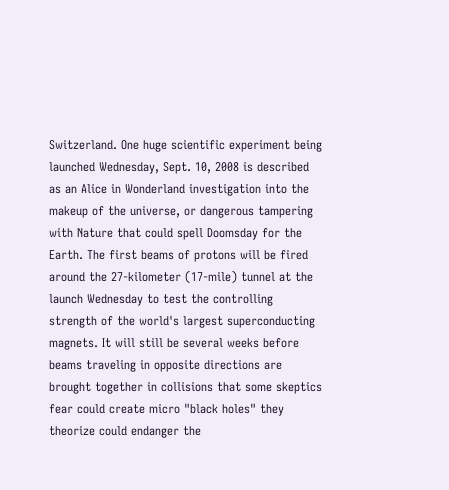Switzerland. One huge scientific experiment being launched Wednesday, Sept. 10, 2008 is described as an Alice in Wonderland investigation into the makeup of the universe, or dangerous tampering with Nature that could spell Doomsday for the Earth. The first beams of protons will be fired around the 27-kilometer (17-mile) tunnel at the launch Wednesday to test the controlling strength of the world's largest superconducting magnets. It will still be several weeks before beams traveling in opposite directions are brought together in collisions that some skeptics fear could create micro "black holes" they theorize could endanger the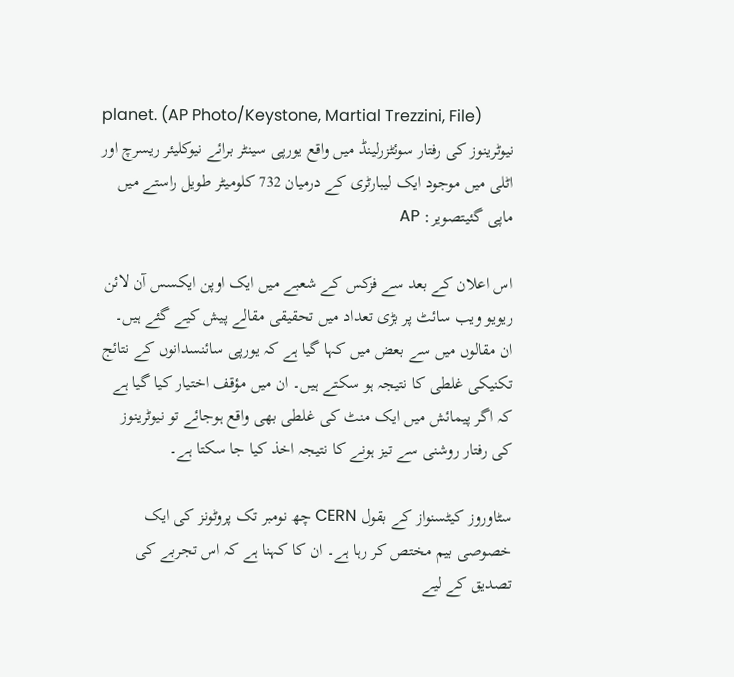planet. (AP Photo/Keystone, Martial Trezzini, File)
نیوٹرینوز کی رفتار سوئٹزرلینڈ میں واقع یورپی سینٹر برائے نیوکلیئر ریسرچ اور اٹلی میں موجود ایک لیبارٹری کے درمیان 732 کلومیٹر طویل راستے میں ماپی گئیتصویر: AP

اس اعلان کے بعد سے فزکس کے شعبے میں ایک اوپن ایکسس آن لائن ریویو ویب سائٹ پر بڑی تعداد میں تحقیقی مقالے پیش کیے گئے ہیں۔ ان مقالوں میں سے بعض میں کہا گیا ہے کہ یورپی سائنسدانوں کے نتائج تکنیکی غلطی کا نتیجہ ہو سکتے ہیں۔ ان میں مؤقف اختیار کیا گیا ہے کہ اگر پیمائش میں ایک منٹ کی غلطی بھی واقع ہوجائے تو نیوٹرینوز کی رفتار روشنی سے تیز ہونے کا نتیجہ اخذ کیا جا سکتا ہے۔

سٹاوروز کیٹسنواز کے بقول CERN چھ نومبر تک پروٹونز کی ایک خصوصی بیم مختص کر رہا ہے۔ ان کا کہنا ہے کہ اس تجربے کی تصدیق کے لیے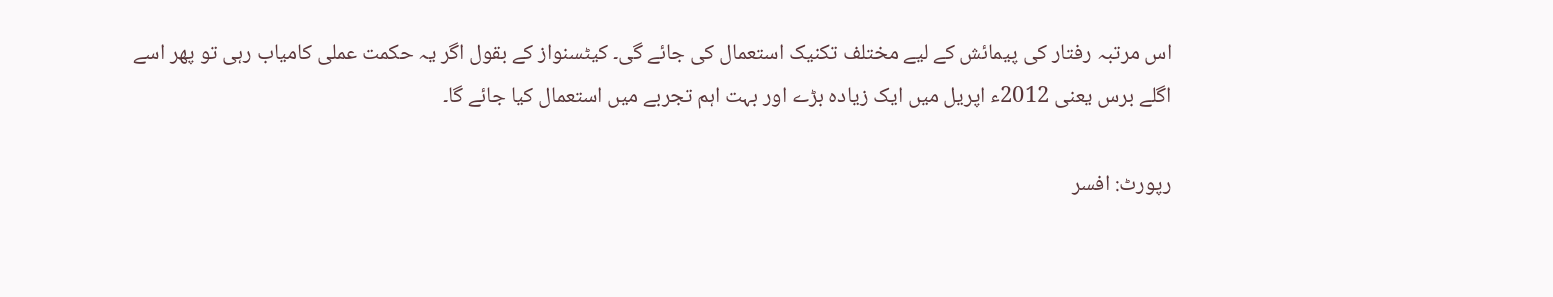اس مرتبہ رفتار کی پیمائش کے لیے مختلف تکنیک استعمال کی جائے گی۔ کیٹسنواز کے بقول اگر یہ حکمت عملی کامیاب رہی تو پھر اسے اگلے برس یعنی 2012ء اپریل میں ایک زیادہ بڑے اور بہت اہم تجربے میں استعمال کیا جائے گا۔

رپورٹ: افسر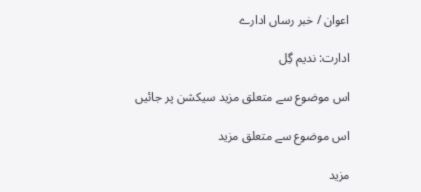اعوان / خبر رساں ادارے

ادارت: ندیم گِل

اس موضوع سے متعلق مزید سیکشن پر جائیں

اس موضوع سے متعلق مزید

مزید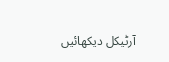آرٹیکل دیکھائیں